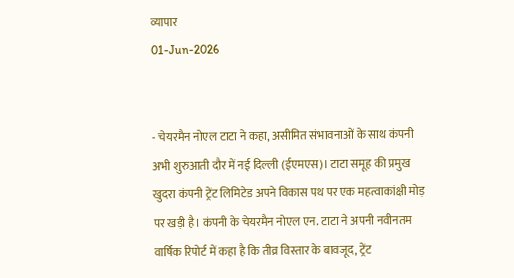व्यापार
01-Jun-2026


- चेयरमैन नोएल टाटा ने कहा, असीमित संभावनाओं के साथ कंपनी अभी शुरुआती दौर में नई दिल्ली (ईएमएस)। टाटा समूह की प्रमुख खुदरा कंपनी ट्रेंट लिमिटेड अपने विकास पथ पर एक महत्वाकांक्षी मोड़ पर खड़ी है। कंपनी के चेयरमैन नोएल एन. टाटा ने अपनी नवीनतम वार्षिक रिपोर्ट में कहा है कि तीव्र विस्तार के बावजूद, ट्रेंट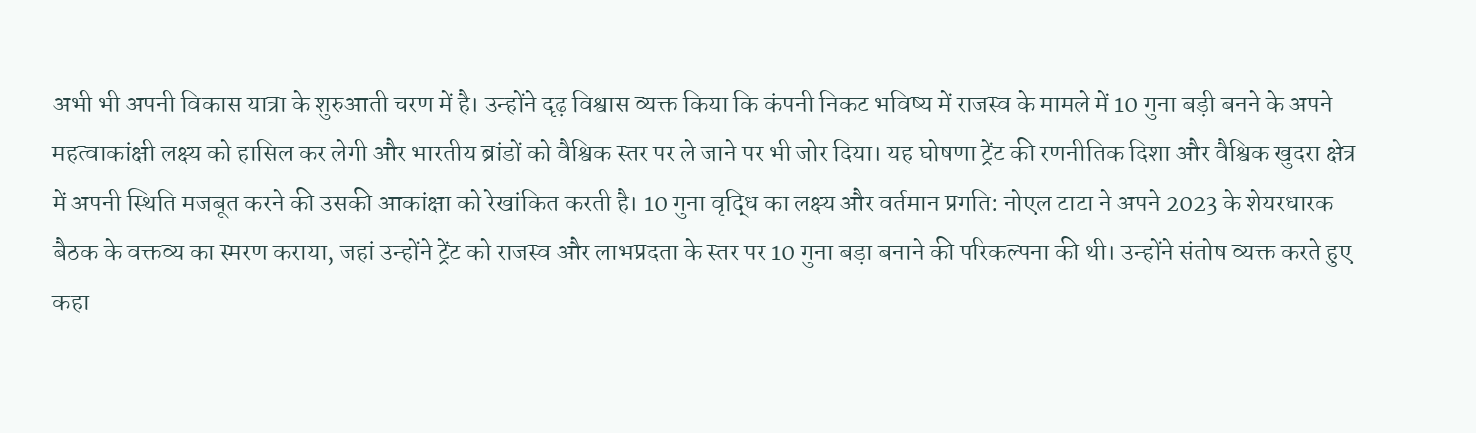अभी भी अपनी विकास यात्रा के शुरुआती चरण में है। उन्होंने दृढ़ विश्वास व्यक्त किया कि कंपनी निकट भविष्य में राजस्व के मामले में 10 गुना बड़ी बनने के अपने महत्वाकांक्षी लक्ष्य को हासिल कर लेगी और भारतीय ब्रांडों को वैश्विक स्तर पर ले जाने पर भी जोर दिया। यह घोषणा ट्रेंट की रणनीतिक दिशा और वैश्विक खुदरा क्षेत्र में अपनी स्थिति मजबूत करने की उसकी आकांक्षा को रेखांकित करती है। 10 गुना वृद्धि का लक्ष्य और वर्तमान प्रगति: नोएल टाटा ने अपने 2023 के शेयरधारक बैठक के वक्तव्य का स्मरण कराया, जहां उन्होंने ट्रेंट को राजस्व और लाभप्रदता के स्तर पर 10 गुना बड़ा बनाने की परिकल्पना की थी। उन्होंने संतोष व्यक्त करते हुए कहा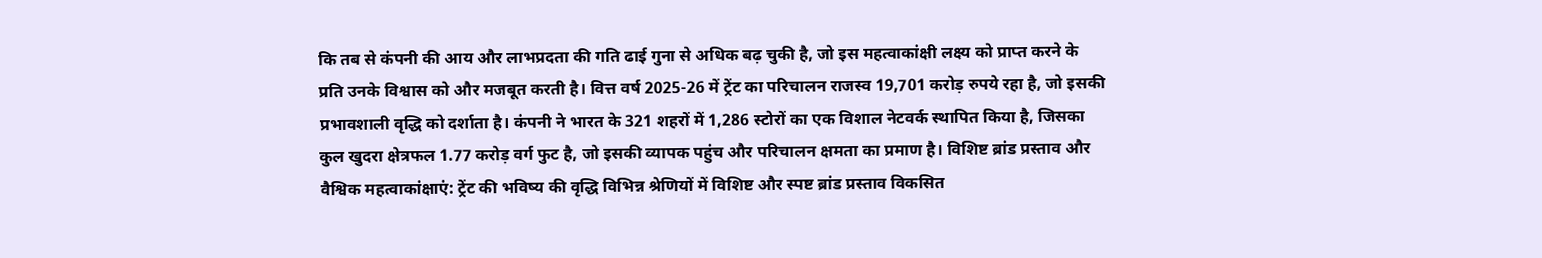कि तब से कंपनी की आय और लाभप्रदता की गति ढाई गुना से अधिक बढ़ चुकी है, जो इस महत्वाकांक्षी लक्ष्य को प्राप्त करने के प्रति उनके विश्वास को और मजबूत करती है। वित्त वर्ष 2025-26 में ट्रेंट का परिचालन राजस्व 19,701 करोड़ रुपये रहा है, जो इसकी प्रभावशाली वृद्धि को दर्शाता है। कंपनी ने भारत के 321 शहरों में 1,286 स्टोरों का एक विशाल नेटवर्क स्थापित किया है, जिसका कुल खुदरा क्षेत्रफल 1.77 करोड़ वर्ग फुट है, जो इसकी व्यापक पहुंच और परिचालन क्षमता का प्रमाण है। विशिष्ट ब्रांड प्रस्ताव और वैश्विक महत्वाकांक्षाएं: ट्रेंट की भविष्य की वृद्धि विभिन्न श्रेणियों में विशिष्ट और स्पष्ट ब्रांड प्रस्ताव विकसित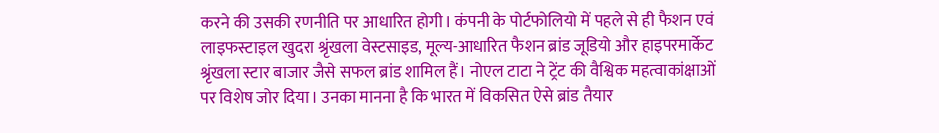करने की उसकी रणनीति पर आधारित होगी। कंपनी के पोर्टफोलियो में पहले से ही फैशन एवं लाइफस्टाइल खुदरा श्रृंखला वेस्टसाइड, मूल्य-आधारित फैशन ब्रांड जूडियो और हाइपरमार्केट श्रृंखला स्टार बाजार जैसे सफल ब्रांड शामिल हैं। नोएल टाटा ने ट्रेंट की वैश्विक महत्वाकांक्षाओं पर विशेष जोर दिया। उनका मानना है कि भारत में विकसित ऐसे ब्रांड तैयार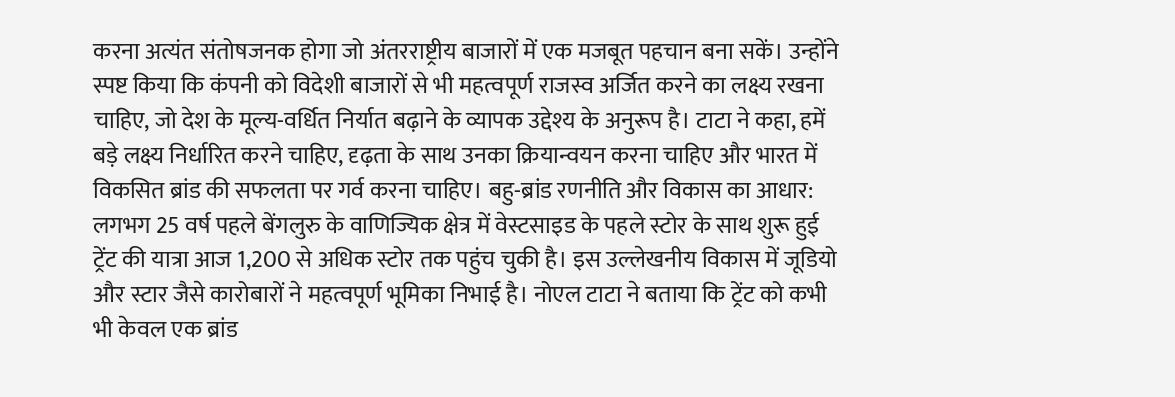करना अत्यंत संतोषजनक होगा जो अंतरराष्ट्रीय बाजारों में एक मजबूत पहचान बना सकें। उन्होंने स्पष्ट किया कि कंपनी को विदेशी बाजारों से भी महत्वपूर्ण राजस्व अर्जित करने का लक्ष्य रखना चाहिए, जो देश के मूल्य-वर्धित निर्यात बढ़ाने के व्यापक उद्देश्य के अनुरूप है। टाटा ने कहा, हमें बड़े लक्ष्य निर्धारित करने चाहिए, दृढ़ता के साथ उनका क्रियान्वयन करना चाहिए और भारत में विकसित ब्रांड की सफलता पर गर्व करना चाहिए। बहु-ब्रांड रणनीति और विकास का आधार: लगभग 25 वर्ष पहले बेंगलुरु के वाणिज्यिक क्षेत्र में वेस्टसाइड के पहले स्टोर के साथ शुरू हुई ट्रेंट की यात्रा आज 1,200 से अधिक स्टोर तक पहुंच चुकी है। इस उल्लेखनीय विकास में जूडियो और स्टार जैसे कारोबारों ने महत्वपूर्ण भूमिका निभाई है। नोएल टाटा ने बताया कि ट्रेंट को कभी भी केवल एक ब्रांड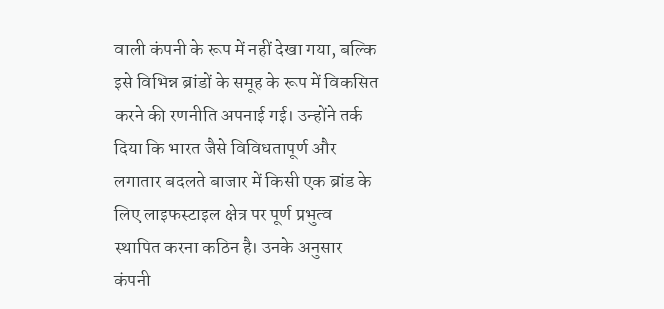वाली कंपनी के रूप में नहीं देखा गया, बल्कि इसे विभिन्न ब्रांडों के समूह के रूप में विकसित करने की रणनीति अपनाई गई। उन्होंने तर्क दिया कि भारत जैसे विविधतापूर्ण और लगातार बदलते बाजार में किसी एक ब्रांड के लिए लाइफस्टाइल क्षेत्र पर पूर्ण प्रभुत्व स्थापित करना कठिन है। उनके अनुसार कंपनी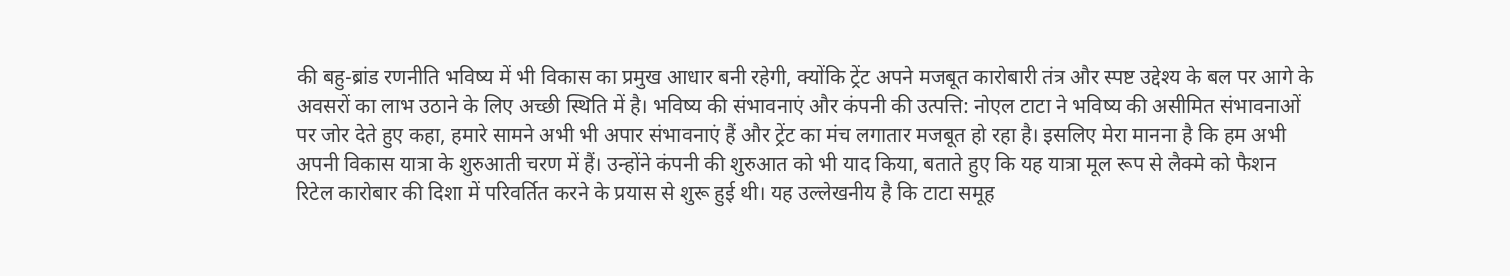की बहु-ब्रांड रणनीति भविष्य में भी विकास का प्रमुख आधार बनी रहेगी, क्योंकि ट्रेंट अपने मजबूत कारोबारी तंत्र और स्पष्ट उद्देश्य के बल पर आगे के अवसरों का लाभ उठाने के लिए अच्छी स्थिति में है। भविष्य की संभावनाएं और कंपनी की उत्पत्ति: नोएल टाटा ने भविष्य की असीमित संभावनाओं पर जोर देते हुए कहा, हमारे सामने अभी भी अपार संभावनाएं हैं और ट्रेंट का मंच लगातार मजबूत हो रहा है। इसलिए मेरा मानना है कि हम अभी अपनी विकास यात्रा के शुरुआती चरण में हैं। उन्होंने कंपनी की शुरुआत को भी याद किया, बताते हुए कि यह यात्रा मूल रूप से लैक्मे को फैशन रिटेल कारोबार की दिशा में परिवर्तित करने के प्रयास से शुरू हुई थी। यह उल्लेखनीय है कि टाटा समूह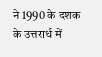ने 1990 के दशक के उत्तरार्ध में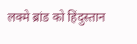लक्मे ब्रांड को हिंदुस्तान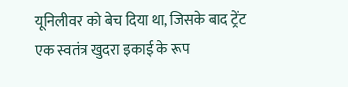यूनिलीवर को बेच दिया था, जिसके बाद ट्रेंट एक स्वतंत्र खुदरा इकाई के रूप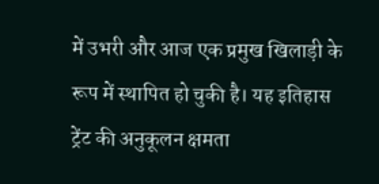में उभरी और आज एक प्रमुख खिलाड़ी के रूप में स्थापित हो चुकी है। यह इतिहास ट्रेंट की अनुकूलन क्षमता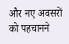और नए अवसरों को पहचानने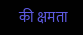की क्षमता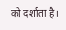को दर्शाता है।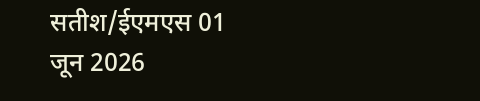सतीश/ईएमएस 01 जून 2026